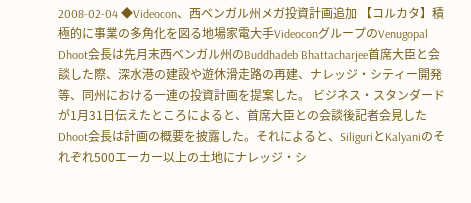2008-02-04 ◆Videocon、西ベンガル州メガ投資計画追加 【コルカタ】積極的に事業の多角化を図る地場家電大手VideoconグループのVenugopal Dhoot会長は先月末西ベンガル州のBuddhadeb Bhattacharjee首席大臣と会談した際、深水港の建設や遊休滑走路の再建、ナレッジ・シティー開発等、同州における一連の投資計画を提案した。 ビジネス・スタンダードが1月31日伝えたところによると、首席大臣との会談後記者会見したDhoot会長は計画の概要を披露した。それによると、SiliguriとKalyaniのそれぞれ500エーカー以上の土地にナレッジ・シ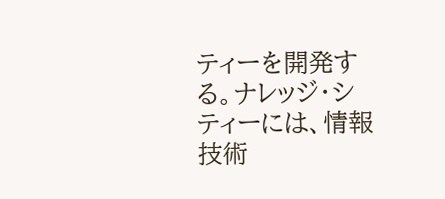ティーを開発する。ナレッジ・シティーには、情報技術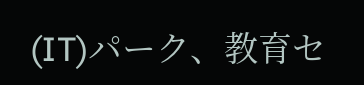(IT)パーク、教育セ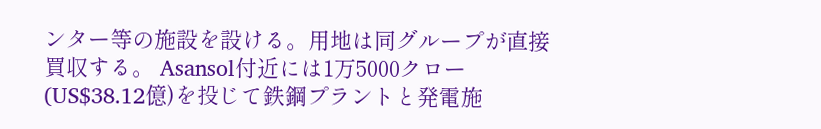ンター等の施設を設ける。用地は同グループが直接買収する。 Asansol付近には1万5000クロー(US$38.12億)を投じて鉄鋼プラントと発電施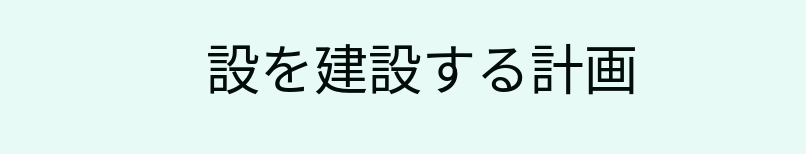設を建設する計画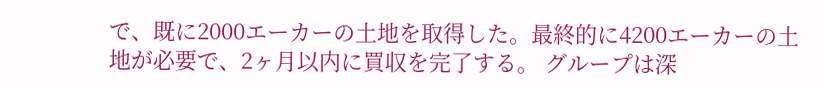で、既に2000エーカーの土地を取得した。最終的に4200エーカーの土地が必要で、2ヶ月以内に買収を完了する。 グループは深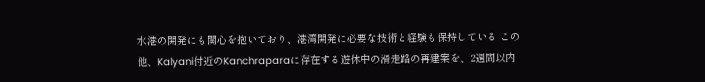水港の開発にも関心を抱いており、港湾開発に必要な技術と経験も保持している この他、Kalyani付近のKanchraparaに存在する遊休中の滑走路の再建案を、2週間以内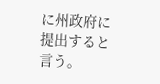に州政府に提出すると言う。